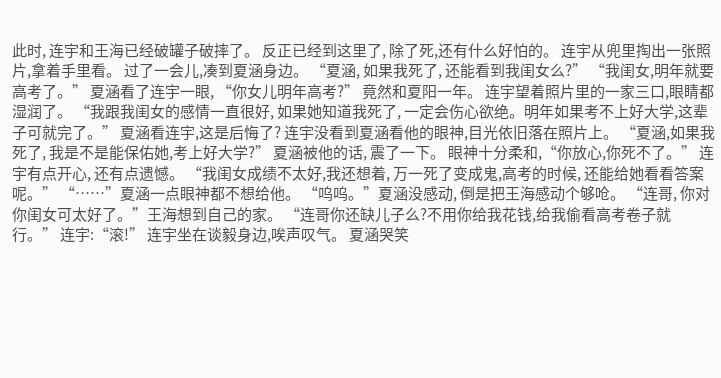此时, 连宇和王海已经破罐子破摔了。 反正已经到这里了, 除了死,还有什么好怕的。 连宇从兜里掏出一张照片,拿着手里看。 过了一会儿,凑到夏涵身边。 “夏涵, 如果我死了, 还能看到我闺女么?” “我闺女,明年就要高考了。” 夏涵看了连宇一眼, “你女儿明年高考?” 竟然和夏阳一年。 连宇望着照片里的一家三口,眼睛都湿润了。 “我跟我闺女的感情一直很好, 如果她知道我死了, 一定会伤心欲绝。明年如果考不上好大学,这辈子可就完了。” 夏涵看连宇,这是后悔了? 连宇没看到夏涵看他的眼神,目光依旧落在照片上。 “夏涵,如果我死了, 我是不是能保佑她,考上好大学?” 夏涵被他的话, 震了一下。 眼神十分柔和,“你放心,你死不了。” 连宇有点开心, 还有点遗憾。 “我闺女成绩不太好,我还想着, 万一死了变成鬼,高考的时候, 还能给她看看答案呢。” “……”夏涵一点眼神都不想给他。 “呜呜。”夏涵没感动, 倒是把王海感动个够呛。 “连哥, 你对你闺女可太好了。”王海想到自己的家。 “连哥你还缺儿子么?不用你给我花钱,给我偷看高考卷子就行。” 连宇:“滚!” 连宇坐在谈毅身边,唉声叹气。 夏涵哭笑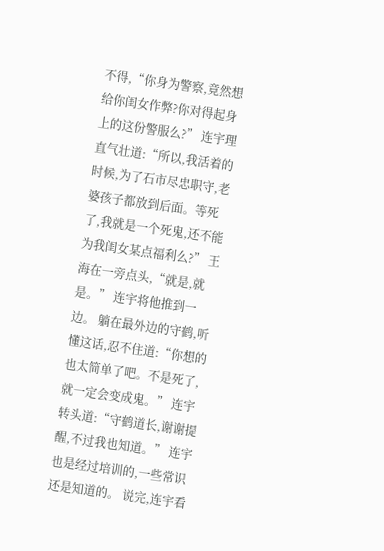不得,“你身为警察,竟然想给你闺女作弊?你对得起身上的这份警服么?” 连宇理直气壮道:“所以,我活着的时候,为了石市尽忠职守,老婆孩子都放到后面。等死了,我就是一个死鬼,还不能为我闺女某点福利么?” 王海在一旁点头,“就是,就是。” 连宇将他推到一边。 躺在最外边的守鹤,听懂这话,忍不住道:“你想的也太简单了吧。不是死了,就一定会变成鬼。” 连宇转头道:“守鹤道长,谢谢提醒,不过我也知道。” 连宇也是经过培训的,一些常识还是知道的。 说完,连宇看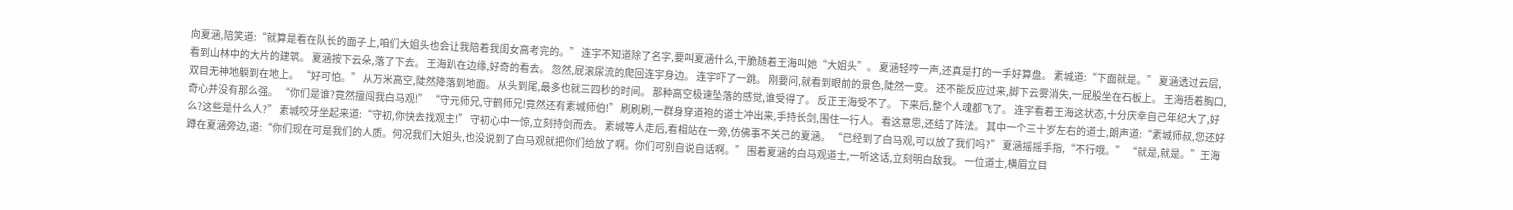向夏涵,陪笑道:“就算是看在队长的面子上,咱们大姐头也会让我陪着我闺女高考完的。” 连宇不知道除了名字,要叫夏涵什么,干脆随着王海叫她“大姐头”。 夏涵轻哼一声,还真是打的一手好算盘。 素城道:“下面就是。” 夏涵透过云层,看到山林中的大片的建筑。 夏涵按下云朵,落了下去。 王海趴在边缘,好奇的看去。 忽然,屁滚尿流的爬回连宇身边。 连宇吓了一跳。 刚要问,就看到眼前的景色,陡然一变。 还不能反应过来,脚下云雾消失,一屁股坐在石板上。 王海捂着胸口,双目无神地躺到在地上。 “好可怕。” 从万米高空,陡然降落到地面。 从头到尾,最多也就三四秒的时间。 那种高空极速坠落的感觉,谁受得了。 反正王海受不了。 下来后,整个人魂都飞了。 连宇看着王海这状态,十分庆幸自己年纪大了,好奇心并没有那么强。 “你们是谁?竟然擅闯我白马观!” “守元师兄,守鹤师兄!竟然还有素城师伯!” 刷刷刷,一群身穿道袍的道士冲出来,手持长剑,围住一行人。 看这意思,还结了阵法。 其中一个三十岁左右的道士,朗声道:“素城师叔,您还好么?这些是什么人?” 素城咬牙坐起来道:“守初,你快去找观主!” 守初心中一惊,立刻持剑而去。 素城等人走后,看相站在一旁,仿佛事不关己的夏涵。 “已经到了白马观,可以放了我们吗?” 夏涵摇摇手指,“不行哦。” “就是,就是。”王海蹲在夏涵旁边,道:“你们现在可是我们的人质。何况我们大姐头,也没说到了白马观就把你们给放了啊。你们可别自说自话啊。” 围着夏涵的白马观道士,一听这话,立刻明白敌我。 一位道士,横眉立目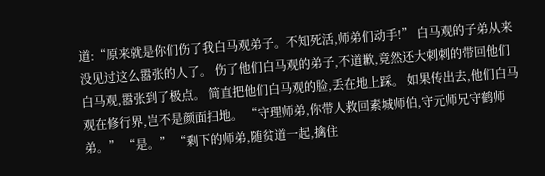道:“原来就是你们伤了我白马观弟子。不知死活,师弟们动手!” 白马观的子弟从来没见过这么嚣张的人了。 伤了他们白马观的弟子,不道歉,竟然还大刺刺的带回他们白马观,嚣张到了极点。 简直把他们白马观的脸,丢在地上踩。 如果传出去,他们白马观在修行界,岂不是颜面扫地。 “守理师弟,你带人救回素城师伯,守元师兄守鹤师弟。” “是。” “剩下的师弟,随贫道一起,擒住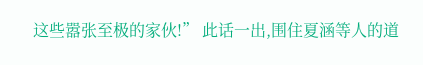这些嚣张至极的家伙!” 此话一出,围住夏涵等人的道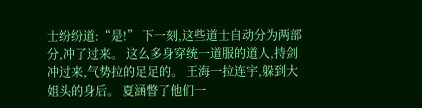士纷纷道:“是!” 下一刻,这些道士自动分为两部分,冲了过来。 这么多身穿统一道服的道人,持剑冲过来,气势拉的足足的。 王海一拉连宇,躲到大姐头的身后。 夏涵瞥了他们一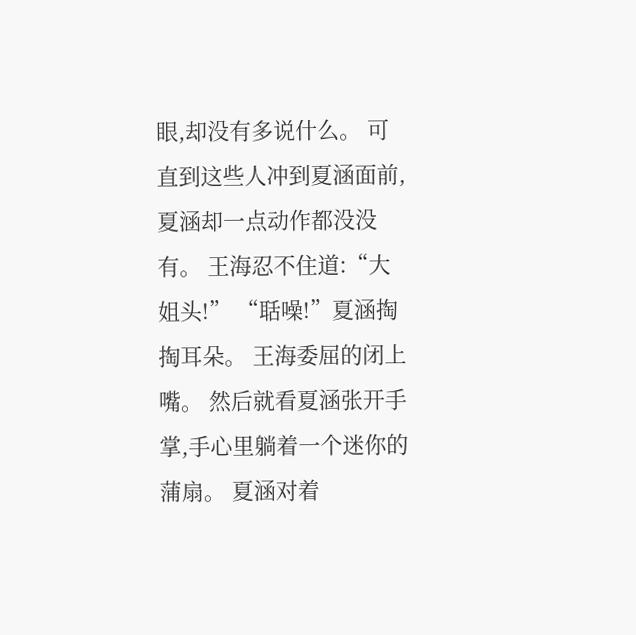眼,却没有多说什么。 可直到这些人冲到夏涵面前,夏涵却一点动作都没没有。 王海忍不住道:“大姐头!” “聒噪!”夏涵掏掏耳朵。 王海委屈的闭上嘴。 然后就看夏涵张开手掌,手心里躺着一个迷你的蒲扇。 夏涵对着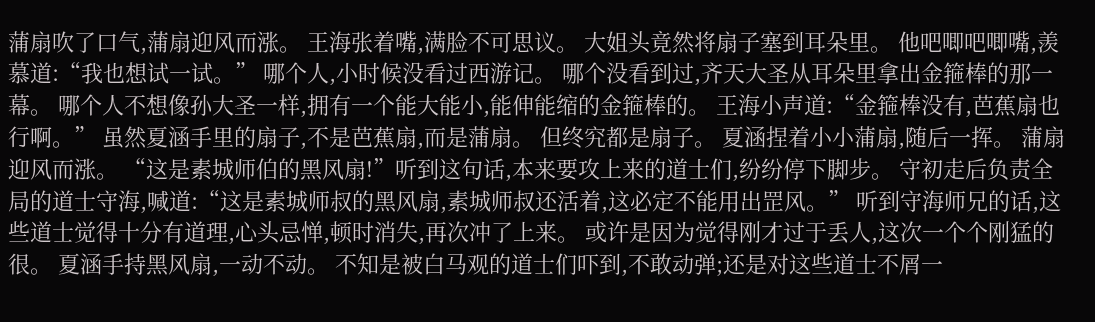蒲扇吹了口气,蒲扇迎风而涨。 王海张着嘴,满脸不可思议。 大姐头竟然将扇子塞到耳朵里。 他吧唧吧唧嘴,羡慕道:“我也想试一试。” 哪个人,小时候没看过西游记。 哪个没看到过,齐天大圣从耳朵里拿出金箍棒的那一幕。 哪个人不想像孙大圣一样,拥有一个能大能小,能伸能缩的金箍棒的。 王海小声道:“金箍棒没有,芭蕉扇也行啊。” 虽然夏涵手里的扇子,不是芭蕉扇,而是蒲扇。 但终究都是扇子。 夏涵捏着小小蒲扇,随后一挥。 蒲扇迎风而涨。 “这是素城师伯的黑风扇!”听到这句话,本来要攻上来的道士们,纷纷停下脚步。 守初走后负责全局的道士守海,喊道:“这是素城师叔的黑风扇,素城师叔还活着,这必定不能用出罡风。” 听到守海师兄的话,这些道士觉得十分有道理,心头忌惮,顿时消失,再次冲了上来。 或许是因为觉得刚才过于丢人,这次一个个刚猛的很。 夏涵手持黑风扇,一动不动。 不知是被白马观的道士们吓到,不敢动弹;还是对这些道士不屑一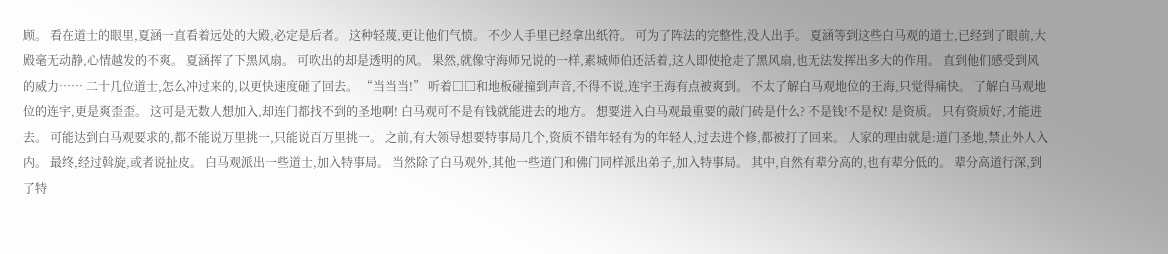顾。 看在道士的眼里,夏涵一直看着远处的大殿,必定是后者。 这种轻蔑,更让他们气愤。 不少人手里已经拿出纸符。 可为了阵法的完整性,没人出手。 夏涵等到这些白马观的道士,已经到了眼前,大殿毫无动静,心情越发的不爽。 夏涵挥了下黑风扇。 可吹出的却是透明的风。 果然,就像守海师兄说的一样,素城师伯还活着,这人即使抢走了黑风扇,也无法发挥出多大的作用。 直到他们感受到风的威力…… 二十几位道士,怎么冲过来的,以更快速度砸了回去。 “当当当!” 听着□□和地板碰撞到声音,不得不说,连宇王海有点被爽到。 不太了解白马观地位的王海,只觉得痛快。 了解白马观地位的连宇,更是爽歪歪。 这可是无数人想加入,却连门都找不到的圣地啊! 白马观可不是有钱就能进去的地方。 想要进入白马观最重要的敲门砖是什么? 不是钱!不是权! 是资质。 只有资质好,才能进去。 可能达到白马观要求的,都不能说万里挑一,只能说百万里挑一。 之前,有大领导想要特事局几个,资质不错年轻有为的年轻人,过去进个修,都被打了回来。 人家的理由就是:道门圣地,禁止外人入内。 最终,经过斡旋,或者说扯皮。 白马观派出一些道士,加入特事局。 当然除了白马观外,其他一些道门和佛门同样派出弟子,加入特事局。 其中,自然有辈分高的,也有辈分低的。 辈分高道行深,到了特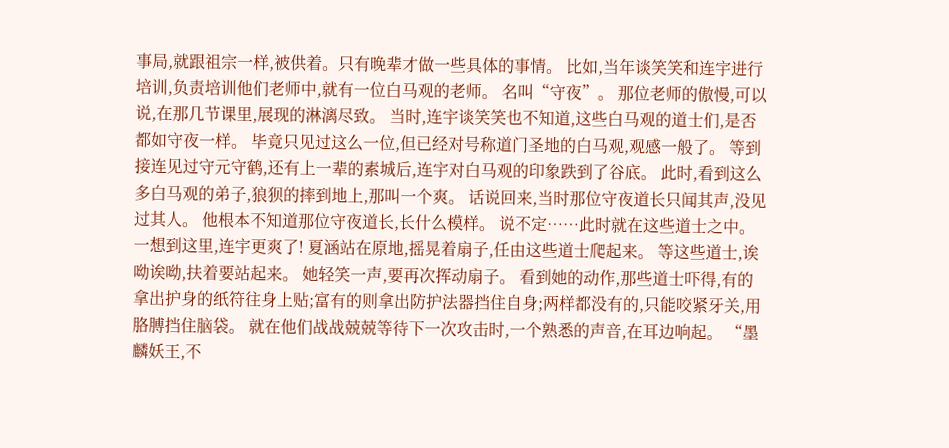事局,就跟祖宗一样,被供着。只有晚辈才做一些具体的事情。 比如,当年谈笑笑和连宇进行培训,负责培训他们老师中,就有一位白马观的老师。 名叫“守夜”。 那位老师的傲慢,可以说,在那几节课里,展现的淋漓尽致。 当时,连宇谈笑笑也不知道,这些白马观的道士们,是否都如守夜一样。 毕竟只见过这么一位,但已经对号称道门圣地的白马观,观感一般了。 等到接连见过守元守鹤,还有上一辈的素城后,连宇对白马观的印象跌到了谷底。 此时,看到这么多白马观的弟子,狼狈的摔到地上,那叫一个爽。 话说回来,当时那位守夜道长只闻其声,没见过其人。 他根本不知道那位守夜道长,长什么模样。 说不定……此时就在这些道士之中。 一想到这里,连宇更爽了! 夏涵站在原地,摇晃着扇子,任由这些道士爬起来。 等这些道士,诶呦诶呦,扶着要站起来。 她轻笑一声,要再次挥动扇子。 看到她的动作,那些道士吓得,有的拿出护身的纸符往身上贴;富有的则拿出防护法器挡住自身;两样都没有的,只能咬紧牙关,用胳膊挡住脑袋。 就在他们战战兢兢等待下一次攻击时,一个熟悉的声音,在耳边响起。 “墨麟妖王,不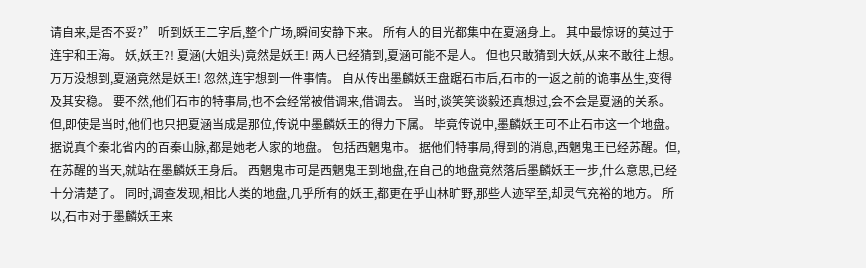请自来,是否不妥?” 听到妖王二字后,整个广场,瞬间安静下来。 所有人的目光都集中在夏涵身上。 其中最惊讶的莫过于连宇和王海。 妖,妖王?! 夏涵(大姐头)竟然是妖王! 两人已经猜到,夏涵可能不是人。 但也只敢猜到大妖,从来不敢往上想。 万万没想到,夏涵竟然是妖王! 忽然,连宇想到一件事情。 自从传出墨麟妖王盘踞石市后,石市的一返之前的诡事丛生,变得及其安稳。 要不然,他们石市的特事局,也不会经常被借调来,借调去。 当时,谈笑笑谈毅还真想过,会不会是夏涵的关系。 但,即使是当时,他们也只把夏涵当成是那位,传说中墨麟妖王的得力下属。 毕竟传说中,墨麟妖王可不止石市这一个地盘。据说真个秦北省内的百秦山脉,都是她老人家的地盘。 包括西魍鬼市。 据他们特事局,得到的消息,西魍鬼王已经苏醒。但,在苏醒的当天,就站在墨麟妖王身后。 西魍鬼市可是西魍鬼王到地盘,在自己的地盘竟然落后墨麟妖王一步,什么意思,已经十分清楚了。 同时,调查发现,相比人类的地盘,几乎所有的妖王,都更在乎山林旷野,那些人迹罕至,却灵气充裕的地方。 所以,石市对于墨麟妖王来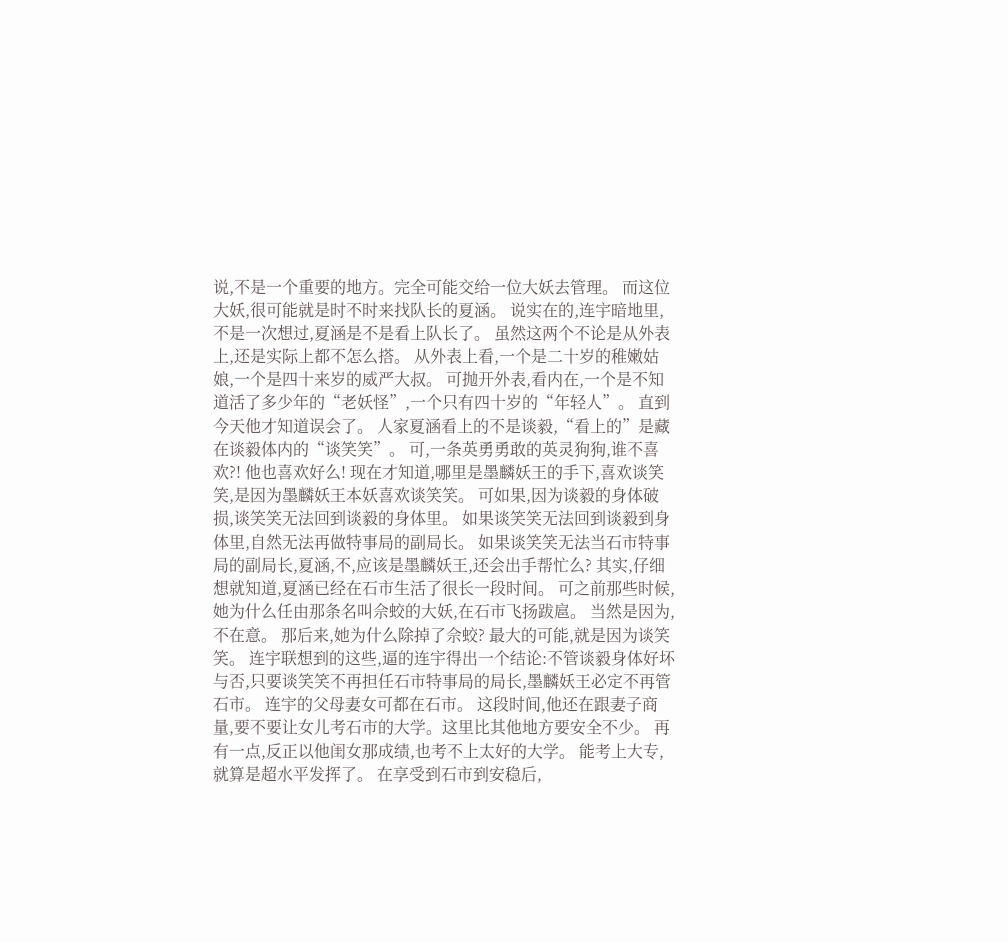说,不是一个重要的地方。完全可能交给一位大妖去管理。 而这位大妖,很可能就是时不时来找队长的夏涵。 说实在的,连宇暗地里,不是一次想过,夏涵是不是看上队长了。 虽然这两个不论是从外表上,还是实际上都不怎么搭。 从外表上看,一个是二十岁的稚嫩姑娘,一个是四十来岁的威严大叔。 可抛开外表,看内在,一个是不知道活了多少年的“老妖怪”,一个只有四十岁的“年轻人”。 直到今天他才知道误会了。 人家夏涵看上的不是谈毅,“看上的”是藏在谈毅体内的“谈笑笑”。 可,一条英勇勇敢的英灵狗狗,谁不喜欢?! 他也喜欢好么! 现在才知道,哪里是墨麟妖王的手下,喜欢谈笑笑,是因为墨麟妖王本妖喜欢谈笑笑。 可如果,因为谈毅的身体破损,谈笑笑无法回到谈毅的身体里。 如果谈笑笑无法回到谈毅到身体里,自然无法再做特事局的副局长。 如果谈笑笑无法当石市特事局的副局长,夏涵,不,应该是墨麟妖王,还会出手帮忙么? 其实,仔细想就知道,夏涵已经在石市生活了很长一段时间。 可之前那些时候,她为什么任由那条名叫佘蛟的大妖,在石市飞扬跋扈。 当然是因为,不在意。 那后来,她为什么除掉了佘蛟? 最大的可能,就是因为谈笑笑。 连宇联想到的这些,逼的连宇得出一个结论:不管谈毅身体好坏与否,只要谈笑笑不再担任石市特事局的局长,墨麟妖王必定不再管石市。 连宇的父母妻女可都在石市。 这段时间,他还在跟妻子商量,要不要让女儿考石市的大学。这里比其他地方要安全不少。 再有一点,反正以他闺女那成绩,也考不上太好的大学。 能考上大专,就算是超水平发挥了。 在享受到石市到安稳后,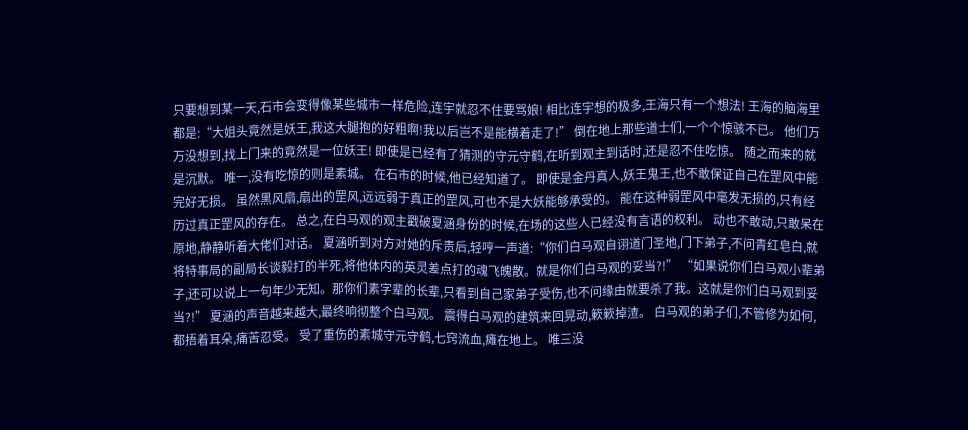只要想到某一天,石市会变得像某些城市一样危险,连宇就忍不住要骂娘! 相比连宇想的极多,王海只有一个想法! 王海的脑海里都是:“大姐头竟然是妖王,我这大腿抱的好粗啊!我以后岂不是能横着走了!” 倒在地上那些道士们,一个个惊骇不已。 他们万万没想到,找上门来的竟然是一位妖王! 即使是已经有了猜测的守元守鹤,在听到观主到话时,还是忍不住吃惊。 随之而来的就是沉默。 唯一,没有吃惊的则是素城。 在石市的时候,他已经知道了。 即使是金丹真人,妖王鬼王,也不敢保证自己在罡风中能完好无损。 虽然黑风扇,扇出的罡风,远远弱于真正的罡风,可也不是大妖能够承受的。 能在这种弱罡风中毫发无损的,只有经历过真正罡风的存在。 总之,在白马观的观主戳破夏涵身份的时候,在场的这些人已经没有言语的权利。 动也不敢动,只敢呆在原地,静静听着大佬们对话。 夏涵听到对方对她的斥责后,轻哼一声道:“你们白马观自诩道门圣地,门下弟子,不问青红皂白,就将特事局的副局长谈毅打的半死,将他体内的英灵差点打的魂飞魄散。就是你们白马观的妥当?!” “如果说你们白马观小辈弟子,还可以说上一句年少无知。那你们素字辈的长辈,只看到自己家弟子受伤,也不问缘由就要杀了我。这就是你们白马观到妥当?!” 夏涵的声音越来越大,最终响彻整个白马观。 震得白马观的建筑来回晃动,簌簌掉渣。 白马观的弟子们,不管修为如何,都捂着耳朵,痛苦忍受。 受了重伤的素城守元守鹤,七窍流血,瘫在地上。 唯三没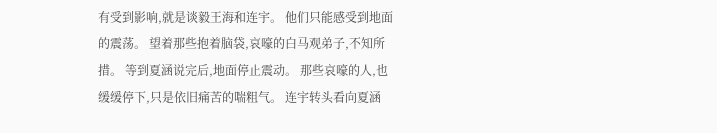有受到影响,就是谈毅王海和连宇。 他们只能感受到地面的震荡。 望着那些抱着脑袋,哀嚎的白马观弟子,不知所措。 等到夏涵说完后,地面停止震动。 那些哀嚎的人,也缓缓停下,只是依旧痛苦的喘粗气。 连宇转头看向夏涵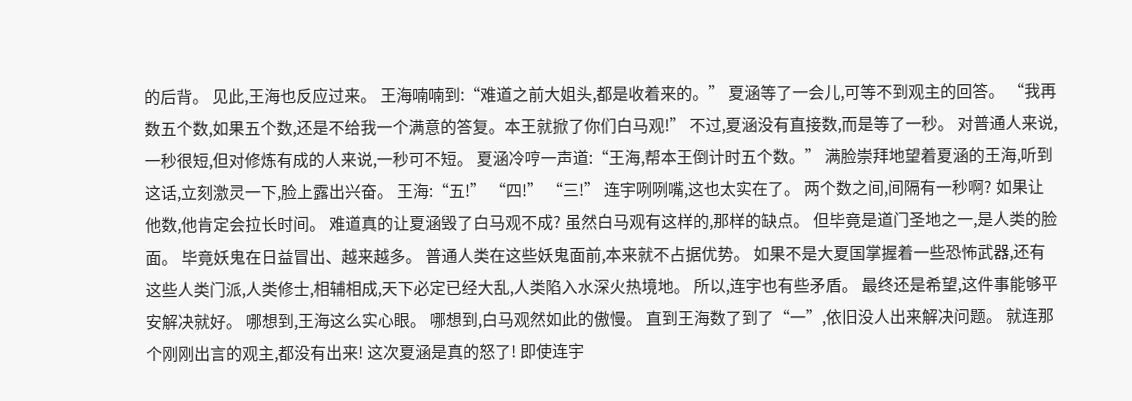的后背。 见此,王海也反应过来。 王海喃喃到:“难道之前大姐头,都是收着来的。” 夏涵等了一会儿,可等不到观主的回答。 “我再数五个数,如果五个数,还是不给我一个满意的答复。本王就掀了你们白马观!” 不过,夏涵没有直接数,而是等了一秒。 对普通人来说,一秒很短,但对修炼有成的人来说,一秒可不短。 夏涵冷哼一声道:“王海,帮本王倒计时五个数。” 满脸崇拜地望着夏涵的王海,听到这话,立刻激灵一下,脸上露出兴奋。 王海:“五!” “四!” “三!” 连宇咧咧嘴,这也太实在了。 两个数之间,间隔有一秒啊? 如果让他数,他肯定会拉长时间。 难道真的让夏涵毁了白马观不成? 虽然白马观有这样的,那样的缺点。 但毕竟是道门圣地之一,是人类的脸面。 毕竟妖鬼在日益冒出、越来越多。 普通人类在这些妖鬼面前,本来就不占据优势。 如果不是大夏国掌握着一些恐怖武器,还有这些人类门派,人类修士,相辅相成,天下必定已经大乱,人类陷入水深火热境地。 所以,连宇也有些矛盾。 最终还是希望,这件事能够平安解决就好。 哪想到,王海这么实心眼。 哪想到,白马观然如此的傲慢。 直到王海数了到了“一”,依旧没人出来解决问题。 就连那个刚刚出言的观主,都没有出来! 这次夏涵是真的怒了! 即使连宇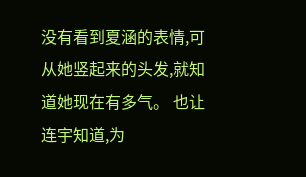没有看到夏涵的表情,可从她竖起来的头发,就知道她现在有多气。 也让连宇知道,为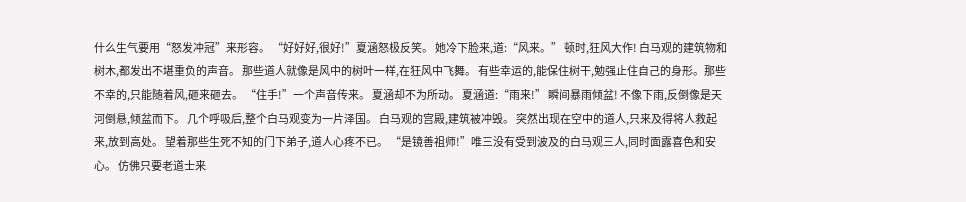什么生气要用“怒发冲冠”来形容。 “好好好,很好!”夏涵怒极反笑。 她冷下脸来,道:“风来。” 顿时,狂风大作! 白马观的建筑物和树木,都发出不堪重负的声音。 那些道人就像是风中的树叶一样,在狂风中飞舞。 有些幸运的,能保住树干,勉强止住自己的身形。那些不幸的,只能随着风,砸来砸去。 “住手!”一个声音传来。 夏涵却不为所动。 夏涵道:“雨来!” 瞬间暴雨倾盆! 不像下雨,反倒像是天河倒悬,倾盆而下。 几个呼吸后,整个白马观变为一片泽国。 白马观的宫殿,建筑被冲毁。 突然出现在空中的道人,只来及得将人救起来,放到高处。 望着那些生死不知的门下弟子,道人心疼不已。 “是镜善祖师!”唯三没有受到波及的白马观三人,同时面露喜色和安心。 仿佛只要老道士来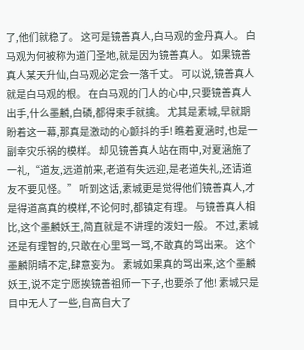了,他们就稳了。 这可是镜善真人,白马观的金丹真人。 白马观为何被称为道门圣地,就是因为镜善真人。 如果镜善真人某天升仙,白马观必定会一落千丈。 可以说,镜善真人就是白马观的根。 在白马观的门人的心中,只要镜善真人出手,什么墨麟,白磷,都得束手就擒。 尤其是素城,早就期盼着这一幕,那真是激动的心颤抖的手! 瞧着夏涵时,也是一副幸灾乐祸的模样。 却见镜善真人站在雨中,对夏涵施了一礼,“道友,远道前来,老道有失远迎,是老道失礼,还请道友不要见怪。” 听到这话,素城更是觉得他们镜善真人,才是得道高真的模样,不论何时,都镇定有理。 与镜善真人相比,这个墨麟妖王,简直就是不讲理的泼妇一般。 不过,素城还是有理智的,只敢在心里骂一骂,不敢真的骂出来。 这个墨麟阴晴不定,肆意妄为。 素城如果真的骂出来,这个墨麟妖王,说不定宁愿挨镜善祖师一下子,也要杀了他! 素城只是目中无人了一些,自高自大了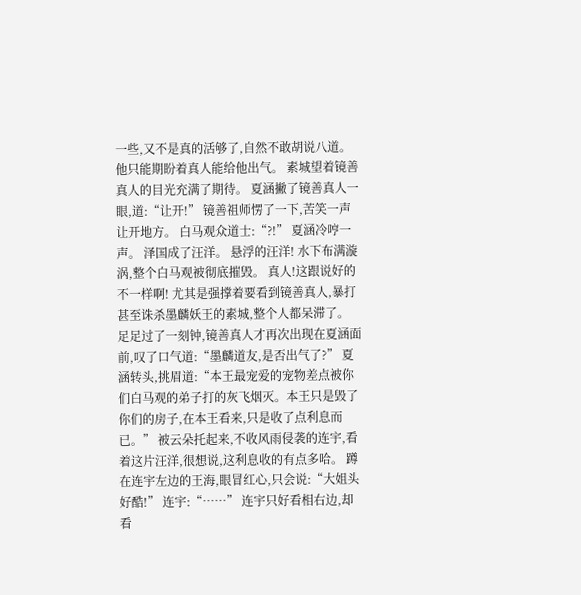一些,又不是真的活够了,自然不敢胡说八道。 他只能期盼着真人能给他出气。 素城望着镜善真人的目光充满了期待。 夏涵撇了镜善真人一眼,道:“让开!” 镜善祖师愣了一下,苦笑一声让开地方。 白马观众道士:“?!” 夏涵冷哼一声。 泽国成了汪洋。 悬浮的汪洋! 水下布满漩涡,整个白马观被彻底摧毁。 真人!这跟说好的不一样啊! 尤其是强撑着要看到镜善真人,暴打甚至诛杀墨麟妖王的素城,整个人都呆滞了。 足足过了一刻钟,镜善真人才再次出现在夏涵面前,叹了口气道:“墨麟道友,是否出气了?” 夏涵转头,挑眉道:“本王最宠爱的宠物差点被你们白马观的弟子打的灰飞烟灭。本王只是毁了你们的房子,在本王看来,只是收了点利息而已。” 被云朵托起来,不收风雨侵袭的连宇,看着这片汪洋,很想说,这利息收的有点多哈。 蹲在连宇左边的王海,眼冒红心,只会说:“大姐头好酷!” 连宇:“……” 连宇只好看相右边,却看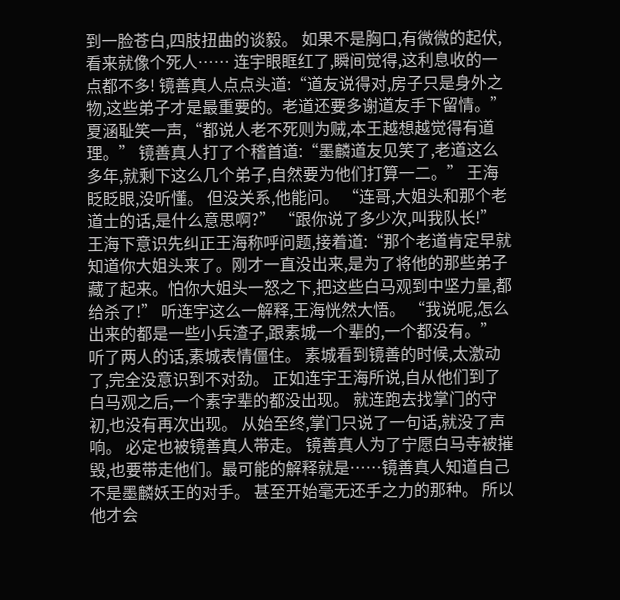到一脸苍白,四肢扭曲的谈毅。 如果不是胸口,有微微的起伏,看来就像个死人…… 连宇眼眶红了,瞬间觉得,这利息收的一点都不多! 镜善真人点点头道:“道友说得对,房子只是身外之物,这些弟子才是最重要的。老道还要多谢道友手下留情。” 夏涵耻笑一声,“都说人老不死则为贼,本王越想越觉得有道理。” 镜善真人打了个稽首道:“墨麟道友见笑了,老道这么多年,就剩下这么几个弟子,自然要为他们打算一二。” 王海眨眨眼,没听懂。 但没关系,他能问。 “连哥,大姐头和那个老道士的话,是什么意思啊?” “跟你说了多少次,叫我队长!”王海下意识先纠正王海称呼问题,接着道:“那个老道肯定早就知道你大姐头来了。刚才一直没出来,是为了将他的那些弟子藏了起来。怕你大姐头一怒之下,把这些白马观到中坚力量,都给杀了!” 听连宇这么一解释,王海恍然大悟。 “我说呢,怎么出来的都是一些小兵渣子,跟素城一个辈的,一个都没有。” 听了两人的话,素城表情僵住。 素城看到镜善的时候,太激动了,完全没意识到不对劲。 正如连宇王海所说,自从他们到了白马观之后,一个素字辈的都没出现。 就连跑去找掌门的守初,也没有再次出现。 从始至终,掌门只说了一句话,就没了声响。 必定也被镜善真人带走。 镜善真人为了宁愿白马寺被摧毁,也要带走他们。最可能的解释就是……镜善真人知道自己不是墨麟妖王的对手。 甚至开始毫无还手之力的那种。 所以他才会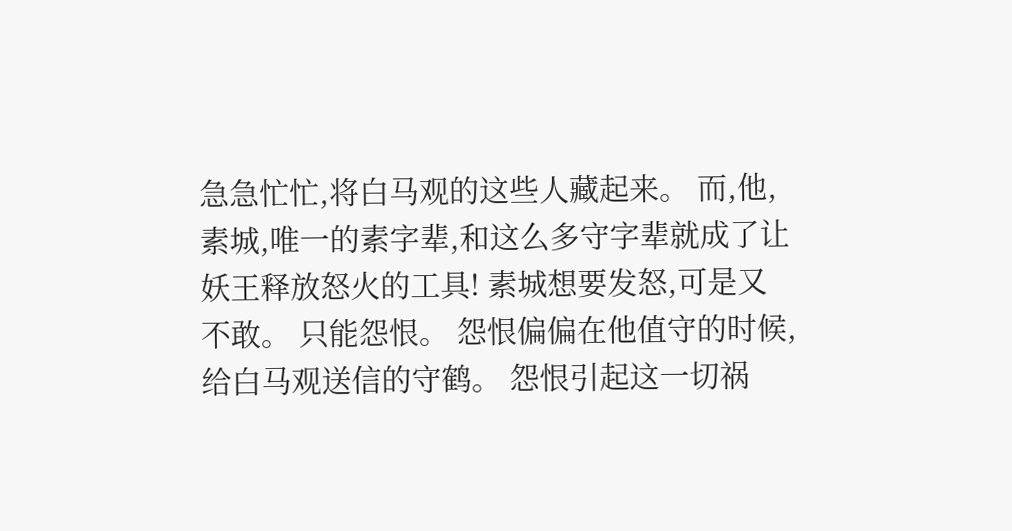急急忙忙,将白马观的这些人藏起来。 而,他,素城,唯一的素字辈,和这么多守字辈就成了让妖王释放怒火的工具! 素城想要发怒,可是又不敢。 只能怨恨。 怨恨偏偏在他值守的时候,给白马观送信的守鹤。 怨恨引起这一切祸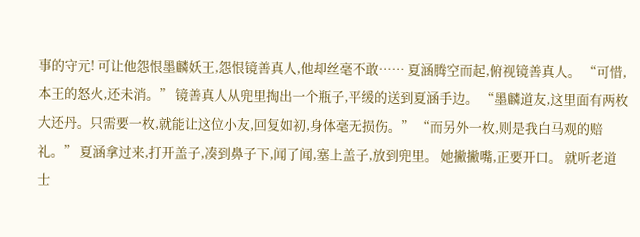事的守元! 可让他怨恨墨麟妖王,怨恨镜善真人,他却丝毫不敢…… 夏涵腾空而起,俯视镜善真人。 “可惜,本王的怒火,还未消。” 镜善真人从兜里掏出一个瓶子,平缓的送到夏涵手边。 “墨麟道友,这里面有两枚大还丹。只需要一枚,就能让这位小友,回复如初,身体毫无损伤。” “而另外一枚,则是我白马观的赔礼。” 夏涵拿过来,打开盖子,凑到鼻子下,闻了闻,塞上盖子,放到兜里。 她撇撇嘴,正要开口。 就听老道士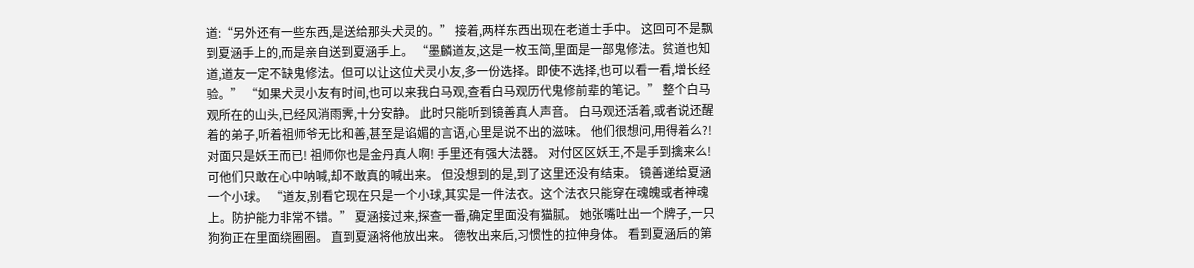道:“另外还有一些东西,是送给那头犬灵的。” 接着,两样东西出现在老道士手中。 这回可不是飘到夏涵手上的,而是亲自送到夏涵手上。 “墨麟道友,这是一枚玉简,里面是一部鬼修法。贫道也知道,道友一定不缺鬼修法。但可以让这位犬灵小友,多一份选择。即使不选择,也可以看一看,增长经验。” “如果犬灵小友有时间,也可以来我白马观,查看白马观历代鬼修前辈的笔记。” 整个白马观所在的山头,已经风消雨霁,十分安静。 此时只能听到镜善真人声音。 白马观还活着,或者说还醒着的弟子,听着祖师爷无比和善,甚至是谄媚的言语,心里是说不出的滋味。 他们很想问,用得着么?! 对面只是妖王而已! 祖师你也是金丹真人啊! 手里还有强大法器。 对付区区妖王,不是手到擒来么! 可他们只敢在心中呐喊,却不敢真的喊出来。 但没想到的是,到了这里还没有结束。 镜善递给夏涵一个小球。 “道友,别看它现在只是一个小球,其实是一件法衣。这个法衣只能穿在魂魄或者神魂上。防护能力非常不错。” 夏涵接过来,探查一番,确定里面没有猫腻。 她张嘴吐出一个牌子,一只狗狗正在里面绕圈圈。 直到夏涵将他放出来。 德牧出来后,习惯性的拉伸身体。 看到夏涵后的第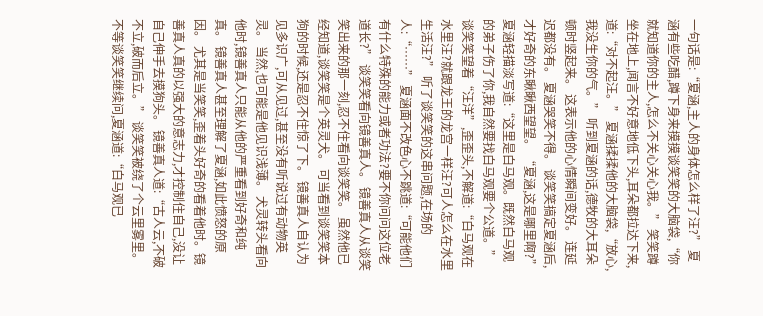一句话是:“夏涵,主人的身体怎么样了汪?” 夏涵有些吃醋,蹲下身来摸摸谈笑笑的大脑袋,“你就知道你的主人,怎么不关心关心我。” 笑笑蹲坐在地上,闻言不好意地低下头,耳朵都拉达下来,道:“对不起汪。” 夏涵揉揉他的大脑袋,“放心,我没生你的气。” 听到夏涵的话,德牧的大耳朵顿时竖起来。 这表示他的心情瞬间变好。 连延迟都没有。 夏涵哭笑不得。 谈笑笑搞定夏涵后,才好奇的东瞅瞅西望望。 “夏涵,这是哪里啊?” 夏涵轻描淡写道:“这里是白马观。既然白马观的弟子伤了你,我自然要找白马观要个公道。” 谈笑笑望着“汪洋”,歪歪头,不解道:“白马观在水里汪?就跟龙王的龙宫一样汪?可人怎么在水里生活汪?” 听了谈笑笑的这串问题,在场的人:“……” 夏涵面不改色心不跳道:“可能他们有什么特殊的能力或者功法?要不你问问这位老道长?” 谈笑笑看向镜善真人。 镜善真人从谈笑笑出来的那一刻,忍不住看向谈笑笑。 虽然他已经知道,谈笑笑是个英灵犬。 可当看到谈笑笑本狗的时候,还是忍不住惊了下。 镜善真人自认为见多识广,可从见过,甚至没有听说过有动物英灵。 当然,也可能是他见识浅薄。 犬灵转头看向他时,镜善真人只能从他的严重看到好奇和纯真。 镜善真人甚至理解了夏涵,如此愤怒的原因。 尤其是当笑笑,歪着头好奇的看着他时。镜善真人真的以强大的意志力,才控制住自己,没让自己伸手去摸狗头。 镜善真人道:“古人云,不破不立,破而后立。” 谈笑笑被绕了个云里雾里。 不等谈笑笑继续问,夏涵道:“白马观已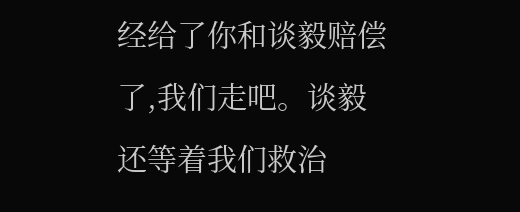经给了你和谈毅赔偿了,我们走吧。谈毅还等着我们救治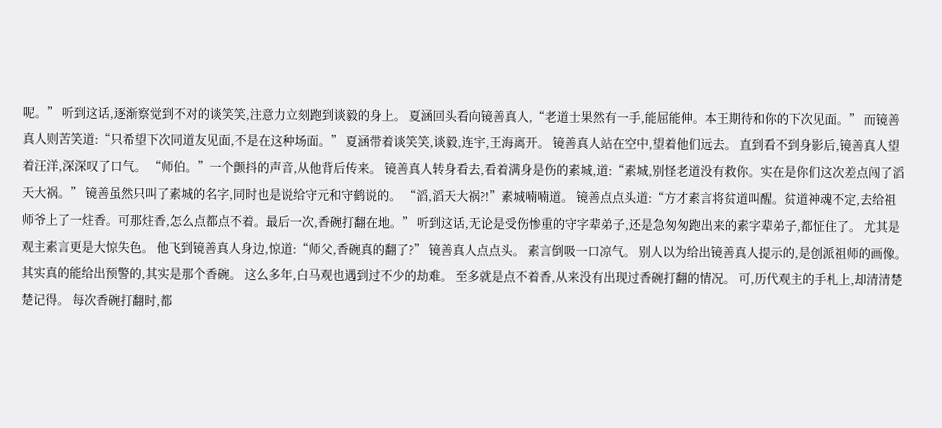呢。” 听到这话,逐渐察觉到不对的谈笑笑,注意力立刻跑到谈毅的身上。 夏涵回头看向镜善真人,“老道士果然有一手,能屈能伸。本王期待和你的下次见面。” 而镜善真人则苦笑道:“只希望下次同道友见面,不是在这种场面。” 夏涵带着谈笑笑,谈毅,连宇,王海离开。 镜善真人站在空中,望着他们远去。 直到看不到身影后,镜善真人望着汪洋,深深叹了口气。 “师伯。”一个颤抖的声音,从他背后传来。 镜善真人转身看去,看着满身是伤的素城,道:“素城,别怪老道没有救你。实在是你们这次差点闯了滔天大祸。” 镜善虽然只叫了素城的名字,同时也是说给守元和守鹤说的。 “滔,滔天大祸?!”素城喃喃道。 镜善点点头道:“方才素言将贫道叫醒。贫道神魂不定,去给祖师爷上了一炷香。可那炷香,怎么点都点不着。最后一次,香碗打翻在地。” 听到这话,无论是受伤惨重的守字辈弟子,还是急匆匆跑出来的素字辈弟子,都怔住了。 尤其是观主素言更是大惊失色。 他飞到镜善真人身边,惊道:“师父,香碗真的翻了?” 镜善真人点点头。 素言倒吸一口凉气。 别人以为给出镜善真人提示的,是创派祖师的画像。 其实真的能给出预警的,其实是那个香碗。 这么多年,白马观也遇到过不少的劫难。 至多就是点不着香,从来没有出现过香碗打翻的情况。 可,历代观主的手札上,却清清楚楚记得。 每次香碗打翻时,都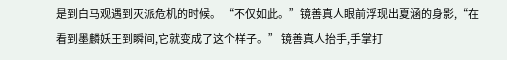是到白马观遇到灭派危机的时候。 “不仅如此。”镜善真人眼前浮现出夏涵的身影,“在看到墨麟妖王到瞬间,它就变成了这个样子。” 镜善真人抬手,手掌打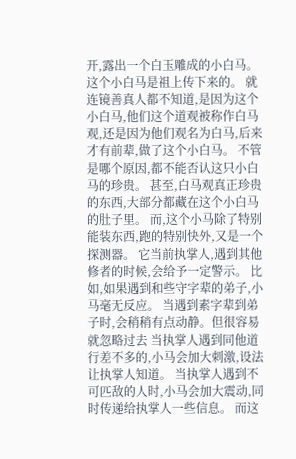开,露出一个白玉雕成的小白马。 这个小白马是祖上传下来的。 就连镜善真人都不知道,是因为这个小白马,他们这个道观被称作白马观,还是因为他们观名为白马,后来才有前辈,做了这个小白马。 不管是哪个原因,都不能否认这只小白马的珍贵。 甚至,白马观真正珍贵的东西,大部分都藏在这个小白马的肚子里。 而,这个小马除了特别能装东西,跑的特别快外,又是一个探测器。 它当前执掌人,遇到其他修者的时候,会给予一定警示。 比如,如果遇到和些守字辈的弟子,小马毫无反应。 当遇到素字辈到弟子时,会稍稍有点动静。但很容易就忽略过去 当执掌人遇到同他道行差不多的,小马会加大刺激,设法让执掌人知道。 当执掌人遇到不可匹敌的人时,小马会加大震动,同时传递给执掌人一些信息。 而这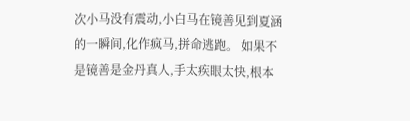次小马没有震动,小白马在镜善见到夏涵的一瞬间,化作疯马,拼命逃跑。 如果不是镜善是金丹真人,手太疾眼太快,根本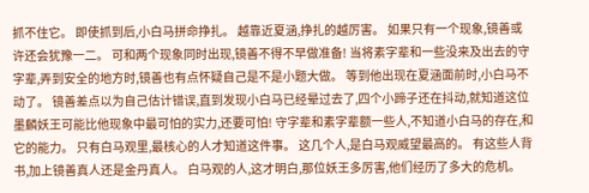抓不住它。 即使抓到后,小白马拼命挣扎。 越靠近夏涵,挣扎的越厉害。 如果只有一个现象,镜善或许还会犹豫一二。 可和两个现象同时出现,镜善不得不早做准备! 当将素字辈和一些没来及出去的守字辈,弄到安全的地方时,镜善也有点怀疑自己是不是小题大做。 等到他出现在夏涵面前时,小白马不动了。 镜善差点以为自己估计错误,直到发现小白马已经晕过去了,四个小蹄子还在抖动,就知道这位墨麟妖王可能比他现象中最可怕的实力,还要可怕! 守字辈和素字辈额一些人,不知道小白马的存在,和它的能力。 只有白马观里,最核心的人才知道这件事。 这几个人,是白马观威望最高的。 有这些人背书,加上镜善真人还是金丹真人。 白马观的人,这才明白,那位妖王多厉害,他们经历了多大的危机。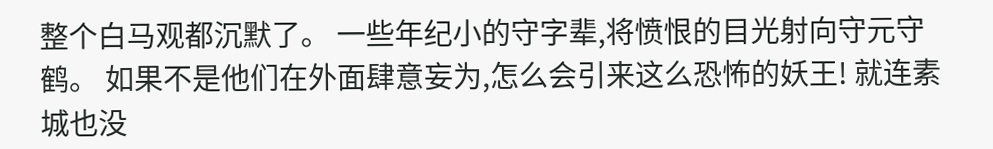整个白马观都沉默了。 一些年纪小的守字辈,将愤恨的目光射向守元守鹤。 如果不是他们在外面肆意妄为,怎么会引来这么恐怖的妖王! 就连素城也没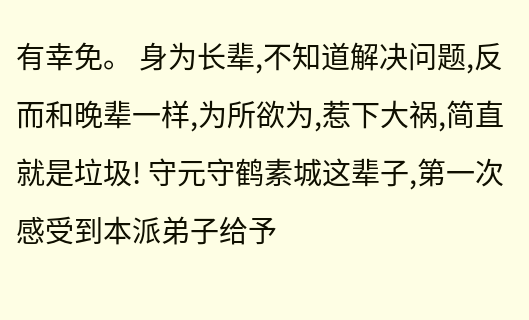有幸免。 身为长辈,不知道解决问题,反而和晚辈一样,为所欲为,惹下大祸,简直就是垃圾! 守元守鹤素城这辈子,第一次感受到本派弟子给予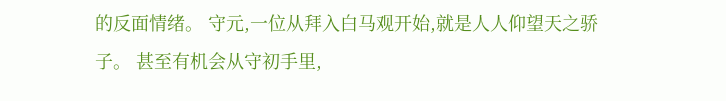的反面情绪。 守元,一位从拜入白马观开始,就是人人仰望天之骄子。 甚至有机会从守初手里,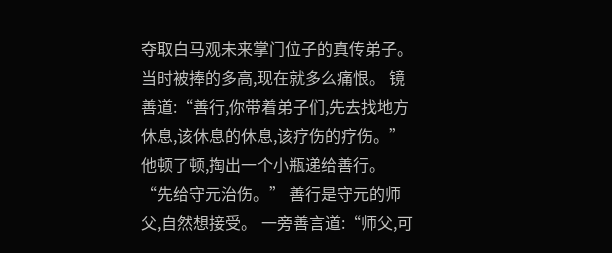夺取白马观未来掌门位子的真传弟子。 当时被捧的多高,现在就多么痛恨。 镜善道:“善行,你带着弟子们,先去找地方休息,该休息的休息,该疗伤的疗伤。” 他顿了顿,掏出一个小瓶递给善行。 “先给守元治伤。” 善行是守元的师父,自然想接受。 一旁善言道:“师父,可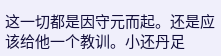这一切都是因守元而起。还是应该给他一个教训。小还丹足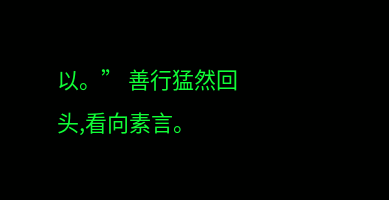以。” 善行猛然回头,看向素言。